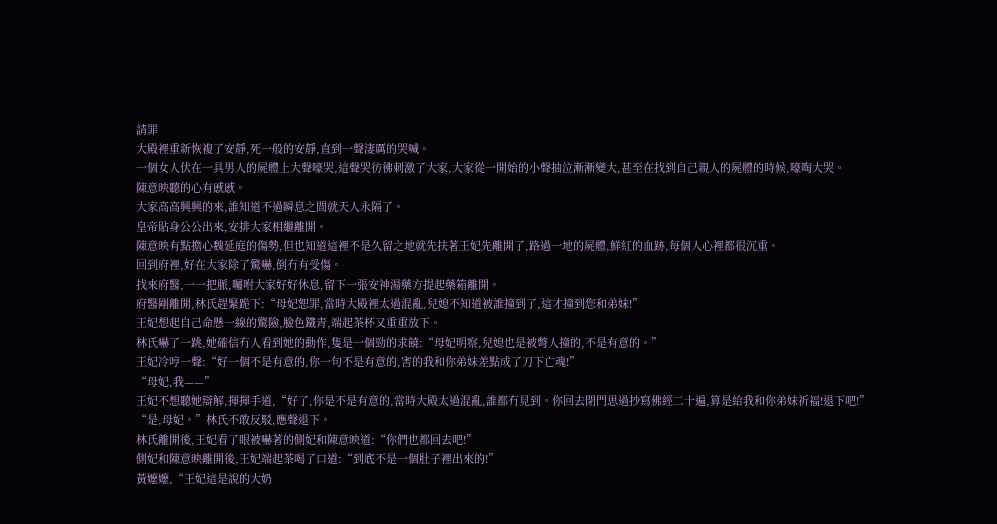請罪
大殿裡重新恢複了安靜,死一般的安靜,直到一聲淒厲的哭喊。
一個女人伏在一具男人的屍體上大聲嚎哭,這聲哭彷彿刺激了大家,大家從一開始的小聲抽泣漸漸變大,甚至在找到自己親人的屍體的時候,嚎啕大哭。
陳意映聽的心有慼慼。
大家高高興興的來,誰知道不過瞬息之間就天人永隔了。
皇帝貼身公公出來,安排大家相繼離開。
陳意映有點擔心魏延庭的傷勢,但也知道這裡不是久留之地就先扶著王妃先離開了,路過一地的屍體,鮮紅的血跡,每個人心裡都很沉重。
回到府裡,好在大家除了驚嚇,倒冇有受傷。
找來府醫,一一把脈,囑咐大家好好休息,留下一張安神湯藥方提起藥箱離開。
府醫剛離開,林氏趕緊跪下:“母妃恕罪,當時大殿裡太過混亂,兒媳不知道被誰撞到了,這才撞到您和弟妹!”
王妃想起自己命懸一線的驚險,臉色鐵青,端起茶杯又重重放下。
林氏嚇了一跳,她確信冇人看到她的動作,隻是一個勁的求饒:“母妃明察,兒媳也是被彆人撞的,不是有意的。”
王妃冷哼一聲:“好一個不是有意的,你一句不是有意的,害的我和你弟妹差點成了刀下亡魂!”
“母妃,我——”
王妃不想聽她辯解,揮揮手道,“好了,你是不是有意的,當時大殿太過混亂,誰都冇見到。你回去閉門思過抄寫佛經二十遍,算是給我和你弟妹祈福!退下吧!”
“是,母妃。”林氏不敢反駁,應聲退下。
林氏離開後,王妃看了眼被嚇著的側妃和陳意映道:“你們也都回去吧!”
側妃和陳意映離開後,王妃端起茶喝了口道:“到底不是一個肚子裡出來的!”
黃嬤嬤,“王妃這是說的大奶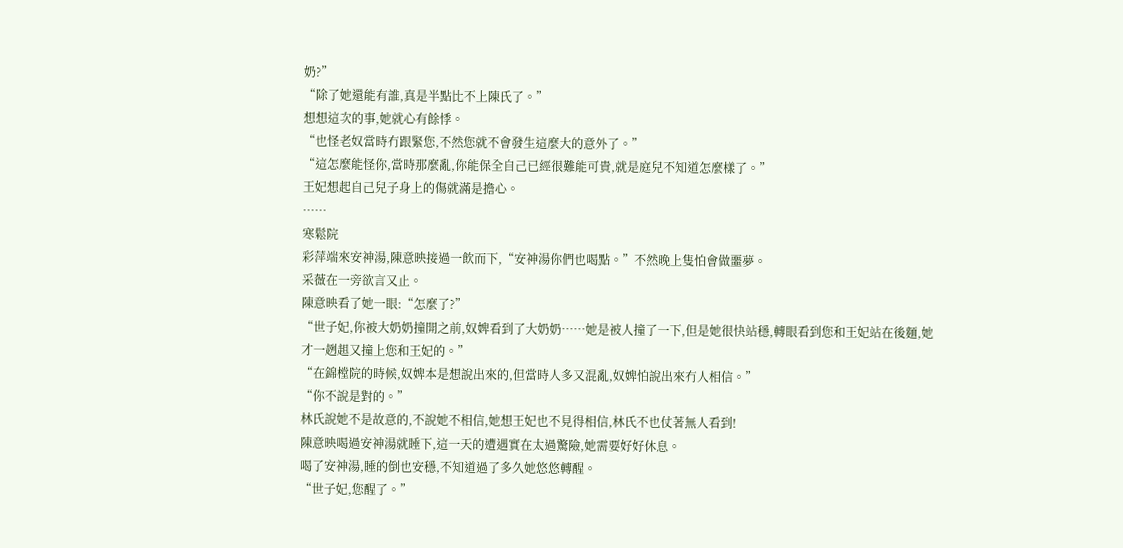奶?”
“除了她還能有誰,真是半點比不上陳氏了。”
想想這次的事,她就心有餘悸。
“也怪老奴當時冇跟緊您,不然您就不會發生這麼大的意外了。”
“這怎麼能怪你,當時那麼亂,你能保全自己已經很難能可貴,就是庭兒不知道怎麼樣了。”
王妃想起自己兒子身上的傷就滿是擔心。
……
寒鬆院
彩萍端來安神湯,陳意映接過一飲而下,“安神湯你們也喝點。”不然晚上隻怕會做噩夢。
采薇在一旁欲言又止。
陳意映看了她一眼:“怎麼了?”
“世子妃,你被大奶奶撞開之前,奴婢看到了大奶奶……她是被人撞了一下,但是她很快站穩,轉眼看到您和王妃站在後麵,她才一趔趄又撞上您和王妃的。”
“在錦樘院的時候,奴婢本是想說出來的,但當時人多又混亂,奴婢怕說出來冇人相信。”
“你不說是對的。”
林氏說她不是故意的,不說她不相信,她想王妃也不見得相信,林氏不也仗著無人看到!
陳意映喝過安神湯就睡下,這一天的遭遇實在太過驚險,她需要好好休息。
喝了安神湯,睡的倒也安穩,不知道過了多久她悠悠轉醒。
“世子妃,您醒了。”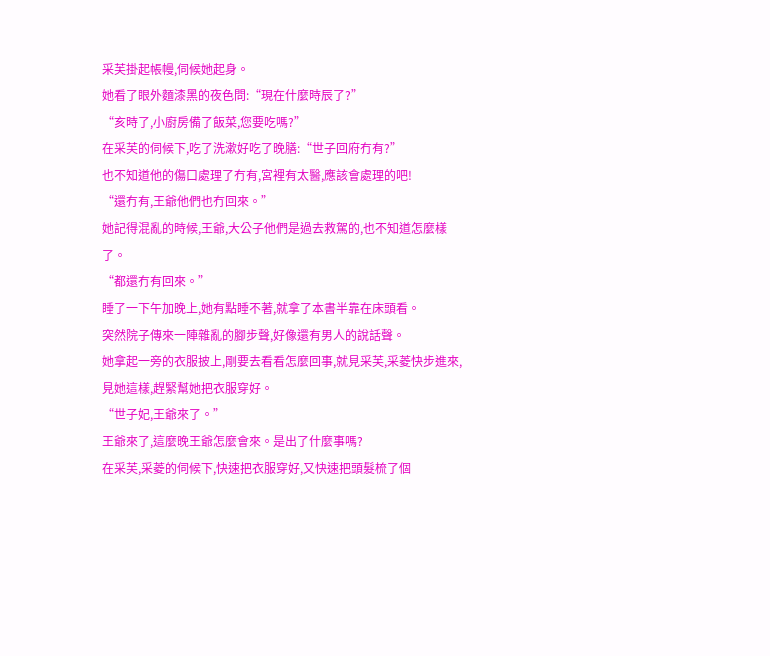采芙掛起帳幔,伺候她起身。
她看了眼外麵漆黑的夜色問:“現在什麼時辰了?”
“亥時了,小廚房備了飯菜,您要吃嗎?”
在采芙的伺候下,吃了洗漱好吃了晚膳:“世子回府冇有?”
也不知道他的傷口處理了冇有,宮裡有太醫,應該會處理的吧!
“還冇有,王爺他們也冇回來。”
她記得混亂的時候,王爺,大公子他們是過去救駕的,也不知道怎麼樣了。
“都還冇有回來。”
睡了一下午加晚上,她有點睡不著,就拿了本書半靠在床頭看。
突然院子傳來一陣雜亂的腳步聲,好像還有男人的說話聲。
她拿起一旁的衣服披上,剛要去看看怎麼回事,就見采芙,采菱快步進來,見她這樣,趕緊幫她把衣服穿好。
“世子妃,王爺來了。”
王爺來了,這麼晚王爺怎麼會來。是出了什麼事嗎?
在采芙,采菱的伺候下,快速把衣服穿好,又快速把頭髮梳了個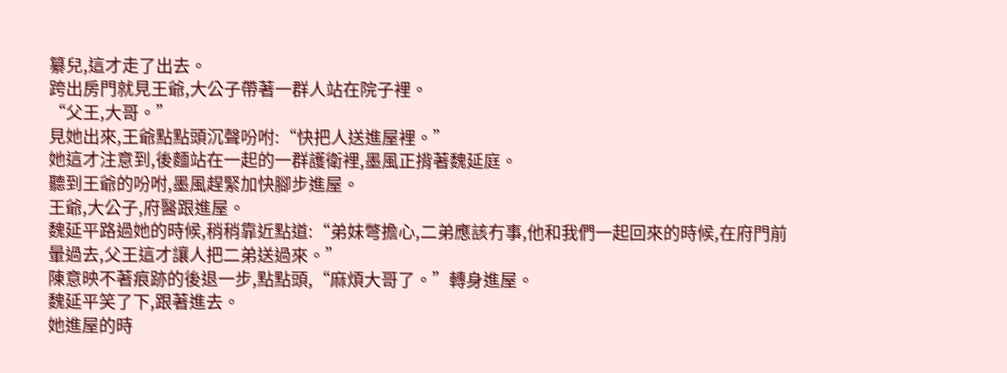纂兒,這才走了出去。
跨出房門就見王爺,大公子帶著一群人站在院子裡。
“父王,大哥。”
見她出來,王爺點點頭沉聲吩咐:“快把人送進屋裡。”
她這才注意到,後麵站在一起的一群護衛裡,墨風正揹著魏延庭。
聽到王爺的吩咐,墨風趕緊加快腳步進屋。
王爺,大公子,府醫跟進屋。
魏延平路過她的時候,稍稍靠近點道:“弟妹彆擔心,二弟應該冇事,他和我們一起回來的時候,在府門前暈過去,父王這才讓人把二弟送過來。”
陳意映不著痕跡的後退一步,點點頭,“麻煩大哥了。”轉身進屋。
魏延平笑了下,跟著進去。
她進屋的時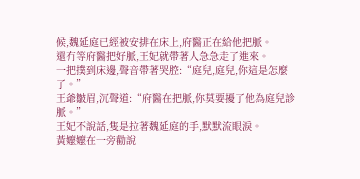候,魏延庭已經被安排在床上,府醫正在給他把脈。
還冇等府醫把好脈,王妃就帶著人急急走了進來。
一把撲到床邊,聲音帶著哭腔:“庭兒,庭兒,你這是怎麼了。”
王爺皺眉,沉聲道:“府醫在把脈,你莫要擾了他為庭兒診脈。”
王妃不說話,隻是拉著魏延庭的手,默默流眼淚。
黃嬤嬤在一旁勸說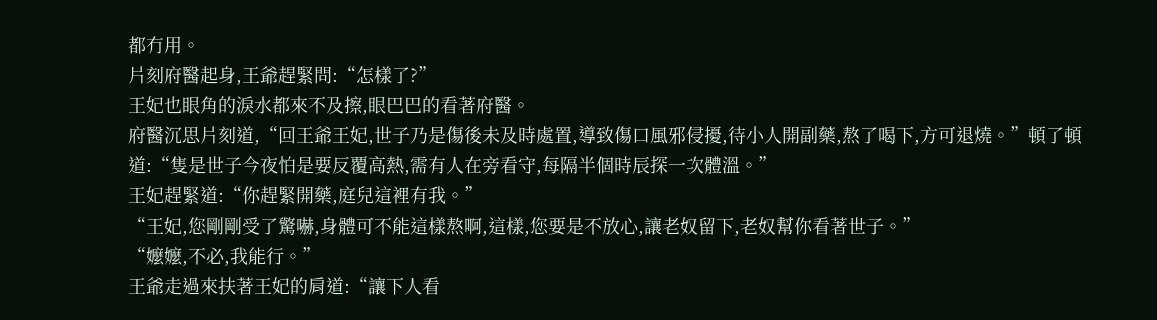都冇用。
片刻府醫起身,王爺趕緊問:“怎樣了?”
王妃也眼角的淚水都來不及擦,眼巴巴的看著府醫。
府醫沉思片刻道,“回王爺王妃,世子乃是傷後未及時處置,導致傷口風邪侵擾,待小人開副藥,熬了喝下,方可退燒。”頓了頓道:“隻是世子今夜怕是要反覆高熱,需有人在旁看守,每隔半個時辰探一次體溫。”
王妃趕緊道:“你趕緊開藥,庭兒這裡有我。”
“王妃,您剛剛受了驚嚇,身體可不能這樣熬啊,這樣,您要是不放心,讓老奴留下,老奴幫你看著世子。”
“嬤嬤,不必,我能行。”
王爺走過來扶著王妃的肩道:“讓下人看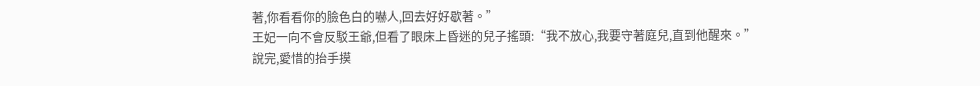著,你看看你的臉色白的嚇人,回去好好歇著。”
王妃一向不會反駁王爺,但看了眼床上昏迷的兒子搖頭:“我不放心,我要守著庭兒,直到他醒來。”
說完,愛惜的抬手摸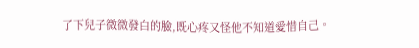了下兒子微微發白的臉,既心疼又怪他不知道愛惜自己。